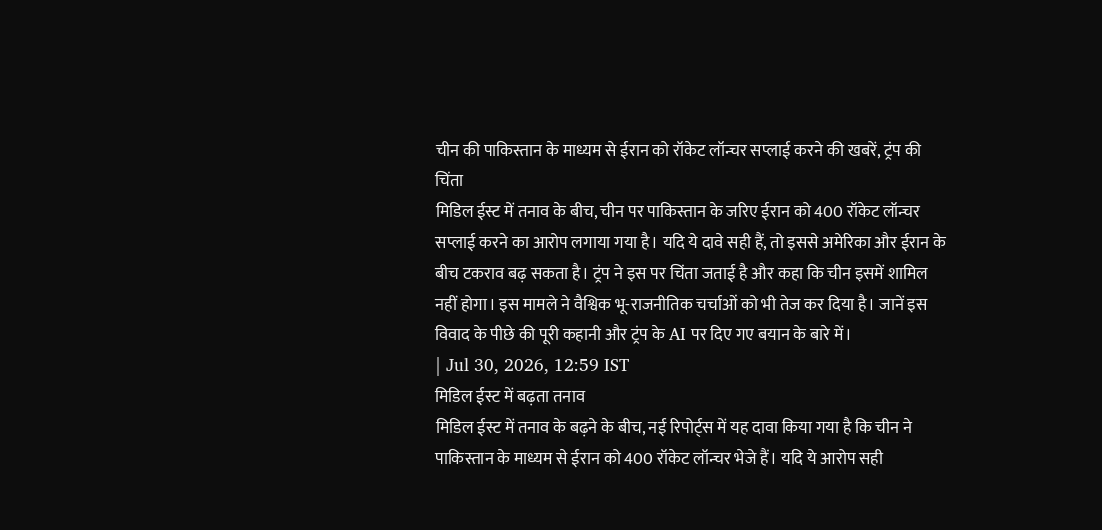चीन की पाकिस्तान के माध्यम से ईरान को रॉकेट लॉन्चर सप्लाई करने की खबरें, ट्रंप की चिंता
मिडिल ईस्ट में तनाव के बीच, चीन पर पाकिस्तान के जरिए ईरान को 400 रॉकेट लॉन्चर सप्लाई करने का आरोप लगाया गया है। यदि ये दावे सही हैं, तो इससे अमेरिका और ईरान के बीच टकराव बढ़ सकता है। ट्रंप ने इस पर चिंता जताई है और कहा कि चीन इसमें शामिल नहीं होगा। इस मामले ने वैश्विक भू-राजनीतिक चर्चाओं को भी तेज कर दिया है। जानें इस विवाद के पीछे की पूरी कहानी और ट्रंप के AI पर दिए गए बयान के बारे में।
| Jul 30, 2026, 12:59 IST
मिडिल ईस्ट में बढ़ता तनाव
मिडिल ईस्ट में तनाव के बढ़ने के बीच, नई रिपोर्ट्स में यह दावा किया गया है कि चीन ने पाकिस्तान के माध्यम से ईरान को 400 रॉकेट लॉन्चर भेजे हैं। यदि ये आरोप सही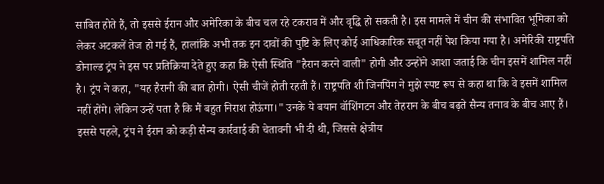साबित होते हैं, तो इससे ईरान और अमेरिका के बीच चल रहे टकराव में और वृद्धि हो सकती है। इस मामले में चीन की संभावित भूमिका को लेकर अटकलें तेज हो गई हैं, हालांकि अभी तक इन दावों की पुष्टि के लिए कोई आधिकारिक सबूत नहीं पेश किया गया है। अमेरिकी राष्ट्रपति डोनाल्ड ट्रंप ने इस पर प्रतिक्रिया देते हुए कहा कि ऐसी स्थिति "हैरान करने वाली" होगी और उन्होंने आशा जताई कि चीन इसमें शामिल नहीं है। ट्रंप ने कहा, "यह हैरानी की बात होगी। ऐसी चीजें होती रहती हैं। राष्ट्रपति शी जिनपिंग ने मुझे स्पष्ट रूप से कहा था कि वे इसमें शामिल नहीं होंगे। लेकिन उन्हें पता है कि मैं बहुत निराश होऊंगा।" उनके ये बयान वॉशिंगटन और तेहरान के बीच बढ़ते सैन्य तनाव के बीच आए हैं। इससे पहले, ट्रंप ने ईरान को कड़ी सैन्य कार्रवाई की चेतावनी भी दी थी, जिससे क्षेत्रीय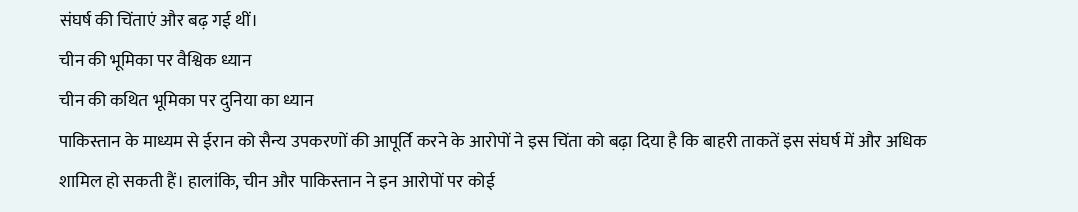संघर्ष की चिंताएं और बढ़ गई थीं।
चीन की भूमिका पर वैश्विक ध्यान
चीन की कथित भूमिका पर दुनिया का ध्यान
पाकिस्तान के माध्यम से ईरान को सैन्य उपकरणों की आपूर्ति करने के आरोपों ने इस चिंता को बढ़ा दिया है कि बाहरी ताकतें इस संघर्ष में और अधिक शामिल हो सकती हैं। हालांकि, चीन और पाकिस्तान ने इन आरोपों पर कोई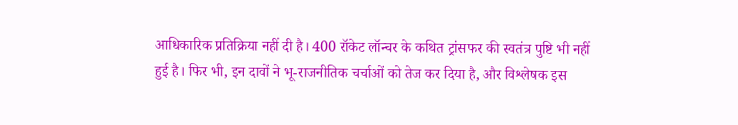आधिकारिक प्रतिक्रिया नहीं दी है। 400 रॉकेट लॉन्चर के कथित ट्रांसफर की स्वतंत्र पुष्टि भी नहीं हुई है। फिर भी, इन दावों ने भू-राजनीतिक चर्चाओं को तेज कर दिया है, और विश्लेषक इस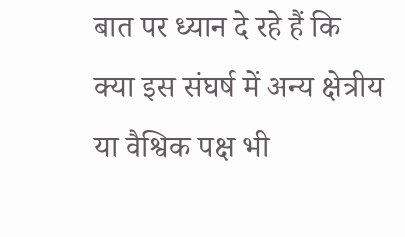बात पर ध्यान दे रहे हैं कि क्या इस संघर्ष में अन्य क्षेत्रीय या वैश्विक पक्ष भी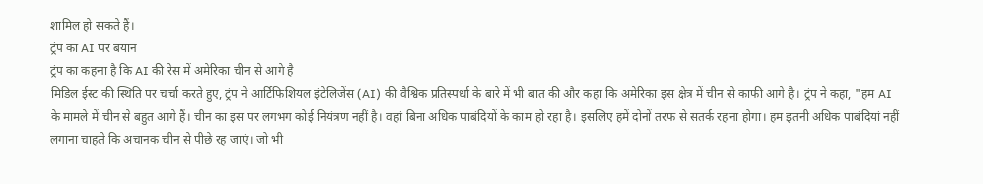शामिल हो सकते हैं।
ट्रंप का AI पर बयान
ट्रंप का कहना है कि AI की रेस में अमेरिका चीन से आगे है
मिडिल ईस्ट की स्थिति पर चर्चा करते हुए, ट्रंप ने आर्टिफिशियल इंटेलिजेंस (AI) की वैश्विक प्रतिस्पर्धा के बारे में भी बात की और कहा कि अमेरिका इस क्षेत्र में चीन से काफी आगे है। ट्रंप ने कहा, "हम AI के मामले में चीन से बहुत आगे हैं। चीन का इस पर लगभग कोई नियंत्रण नहीं है। वहां बिना अधिक पाबंदियों के काम हो रहा है। इसलिए हमें दोनों तरफ से सतर्क रहना होगा। हम इतनी अधिक पाबंदियां नहीं लगाना चाहते कि अचानक चीन से पीछे रह जाएं। जो भी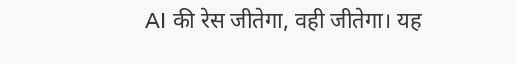AI की रेस जीतेगा, वही जीतेगा। यह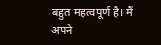बहुत महत्वपूर्ण है। मैं अपने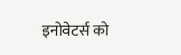इनोवेटर्स को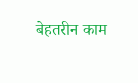बेहतरीन काम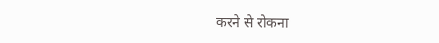करने से रोकना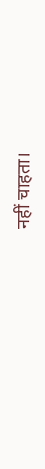नहीं चाहता।